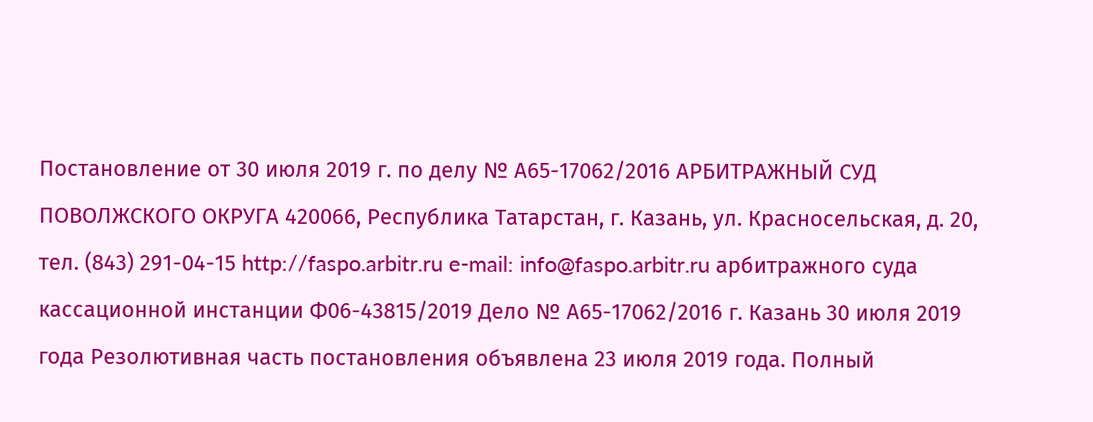Постановление от 30 июля 2019 г. по делу № А65-17062/2016 АРБИТРАЖНЫЙ СУД ПОВОЛЖСКОГО ОКРУГА 420066, Республика Татарстан, г. Казань, ул. Красносельская, д. 20, тел. (843) 291-04-15 http://faspo.arbitr.ru e-mail: info@faspo.arbitr.ru арбитражного суда кассационной инстанции Ф06-43815/2019 Дело № А65-17062/2016 г. Казань 30 июля 2019 года Резолютивная часть постановления объявлена 23 июля 2019 года. Полный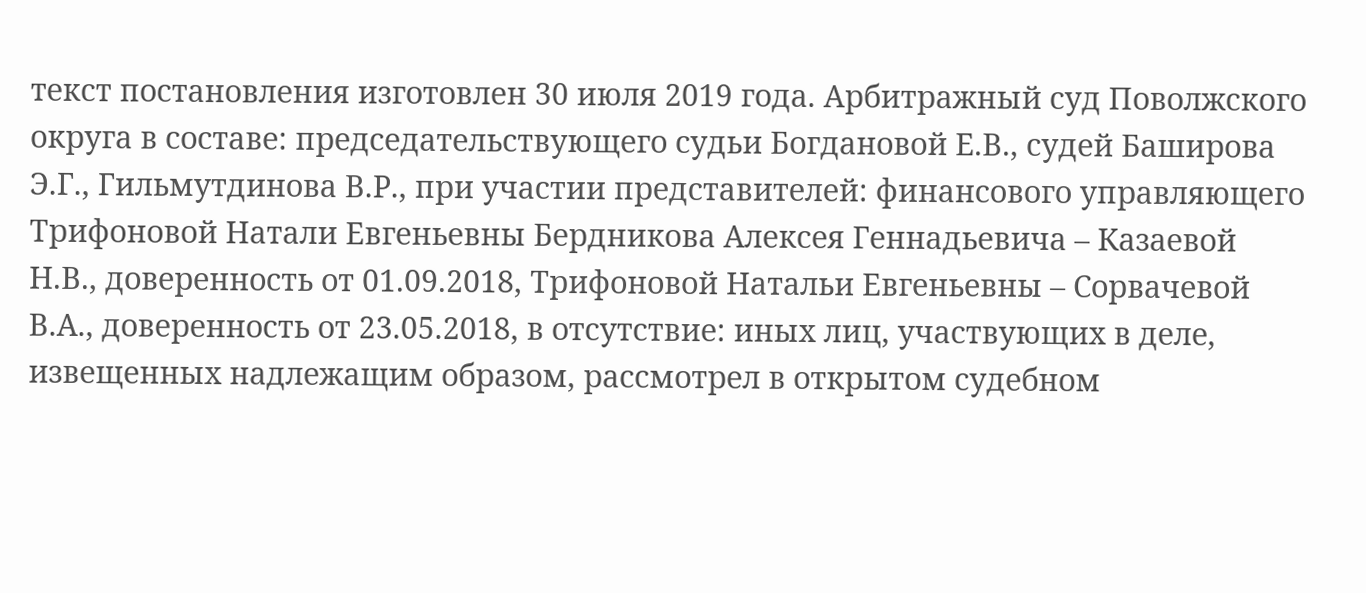текст постановления изготовлен 30 июля 2019 года. Арбитражный суд Поволжского округа в составе: председательствующего судьи Богдановой Е.В., судей Баширова Э.Г., Гильмутдинова В.Р., при участии представителей: финансового управляющего Трифоновой Натали Евгеньевны Бердникова Алексея Геннадьевича – Казаевой Н.В., доверенность от 01.09.2018, Трифоновой Натальи Евгеньевны – Сорвачевой В.А., доверенность от 23.05.2018, в отсутствие: иных лиц, участвующих в деле, извещенных надлежащим образом, рассмотрел в открытом судебном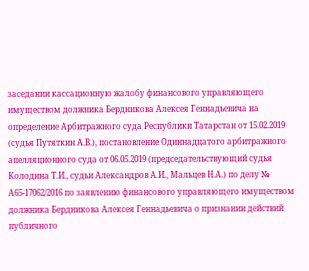заседании кассационную жалобу финансового управляющего имуществом должника Бердникова Алексея Геннадьевича на определение Арбитражного суда Республики Татарстан от 15.02.2019 (судья Путяткин А.В.), постановление Одиннадцатого арбитражного апелляционного суда от 06.05.2019 (председательствующий судья Колодина Т.И., судьи Александров А.И., Мальцев Н.А.) по делу № А65-17062/2016 по заявлению финансового управляющего имуществом должника Бердникова Алексея Геннадьевича о признании действий публичного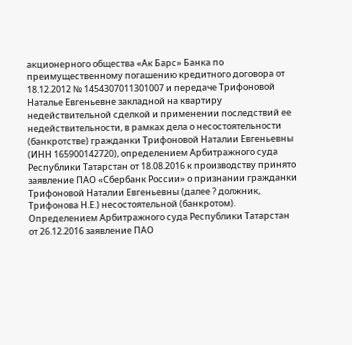акционерного общества «Ак Барс» Банка по преимущественному погашению кредитного договора от 18.12.2012 № 1454307011301007 и передаче Трифоновой Наталье Евгеньевне закладной на квартиру недействительной сделкой и применении последствий ее недействительности, в рамках дела о несостоятельности (банкротстве) гражданки Трифоновой Наталии Евгеньевны (ИНН 165900142720), определением Арбитражного суда Республики Татарстан от 18.08.2016 к производству принято заявление ПАО «Сбербанк России» о признании гражданки Трифоновой Наталии Евгеньевны (далее ? должник, Трифонова Н.Е.) несостоятельной (банкротом). Определением Арбитражного суда Республики Татарстан от 26.12.2016 заявление ПАО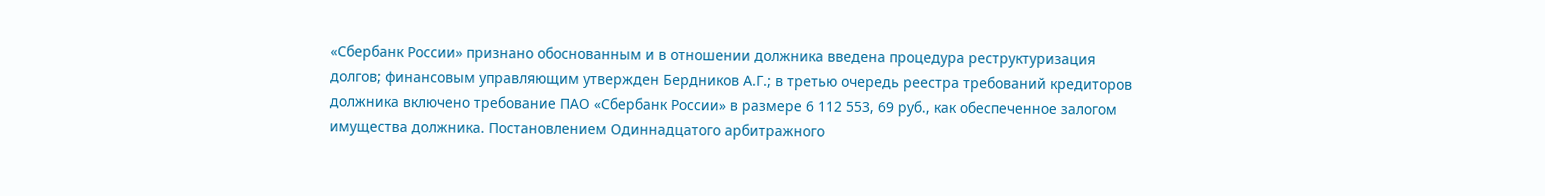«Сбербанк России» признано обоснованным и в отношении должника введена процедура реструктуризация долгов; финансовым управляющим утвержден Бердников А.Г.; в третью очередь реестра требований кредиторов должника включено требование ПАО «Сбербанк России» в размере 6 112 553, 69 руб., как обеспеченное залогом имущества должника. Постановлением Одиннадцатого арбитражного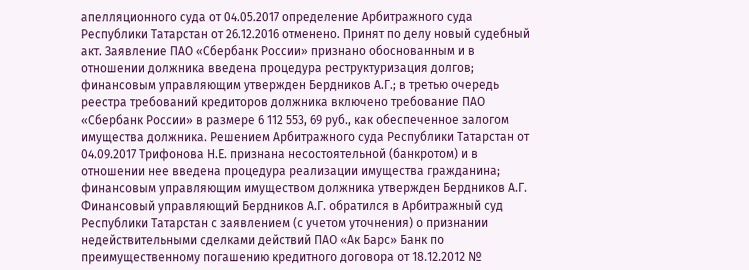апелляционного суда от 04.05.2017 определение Арбитражного суда Республики Татарстан от 26.12.2016 отменено. Принят по делу новый судебный акт. Заявление ПАО «Сбербанк России» признано обоснованным и в отношении должника введена процедура реструктуризация долгов; финансовым управляющим утвержден Бердников А.Г.; в третью очередь реестра требований кредиторов должника включено требование ПАО «Сбербанк России» в размере 6 112 553, 69 руб., как обеспеченное залогом имущества должника. Решением Арбитражного суда Республики Татарстан от 04.09.2017 Трифонова Н.Е. признана несостоятельной (банкротом) и в отношении нее введена процедура реализации имущества гражданина; финансовым управляющим имуществом должника утвержден Бердников А.Г. Финансовый управляющий Бердников А.Г. обратился в Арбитражный суд Республики Татарстан с заявлением (с учетом уточнения) о признании недействительными сделками действий ПАО «Ак Барс» Банк по преимущественному погашению кредитного договора от 18.12.2012 №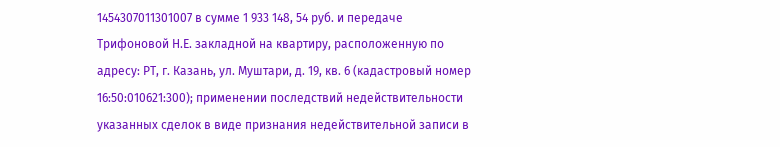1454307011301007 в сумме 1 933 148, 54 руб. и передаче Трифоновой Н.Е. закладной на квартиру, расположенную по адресу: РТ, г. Казань, ул. Муштари, д. 19, кв. 6 (кадастровый номер 16:50:010621:300); применении последствий недействительности указанных сделок в виде признания недействительной записи в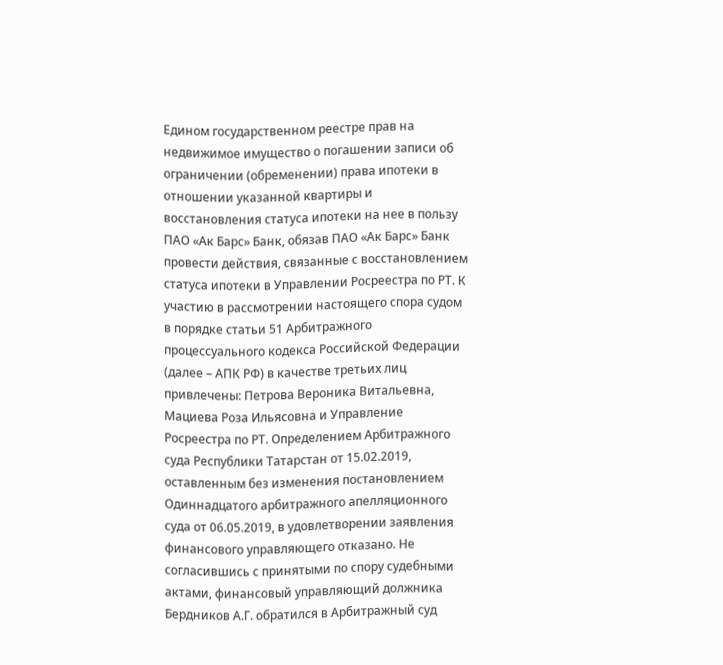Едином государственном реестре прав на недвижимое имущество о погашении записи об ограничении (обременении) права ипотеки в отношении указанной квартиры и восстановления статуса ипотеки на нее в пользу ПАО «Ак Барс» Банк, обязав ПАО «Ак Барс» Банк провести действия, связанные с восстановлением статуса ипотеки в Управлении Росреестра по РТ. К участию в рассмотрении настоящего спора судом в порядке статьи 51 Арбитражного процессуального кодекса Российской Федерации (далее – АПК РФ) в качестве третьих лиц привлечены: Петрова Вероника Витальевна, Мациева Роза Ильясовна и Управление Росреестра по РТ. Определением Арбитражного суда Республики Татарстан от 15.02.2019, оставленным без изменения постановлением Одиннадцатого арбитражного апелляционного суда от 06.05.2019, в удовлетворении заявления финансового управляющего отказано. Не согласившись с принятыми по спору судебными актами, финансовый управляющий должника Бердников А.Г. обратился в Арбитражный суд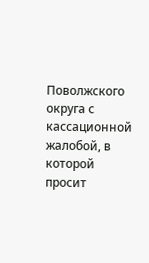Поволжского округа с кассационной жалобой, в которой просит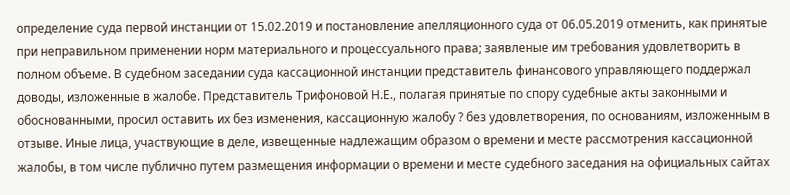определение суда первой инстанции от 15.02.2019 и постановление апелляционного суда от 06.05.2019 отменить, как принятые при неправильном применении норм материального и процессуального права; заявленые им требования удовлетворить в полном объеме. В судебном заседании суда кассационной инстанции представитель финансового управляющего поддержал доводы, изложенные в жалобе. Представитель Трифоновой Н.Е., полагая принятые по спору судебные акты законными и обоснованными, просил оставить их без изменения, кассационную жалобу ? без удовлетворения, по основаниям, изложенным в отзыве. Иные лица, участвующие в деле, извещенные надлежащим образом о времени и месте рассмотрения кассационной жалобы, в том числе публично путем размещения информации о времени и месте судебного заседания на официальных сайтах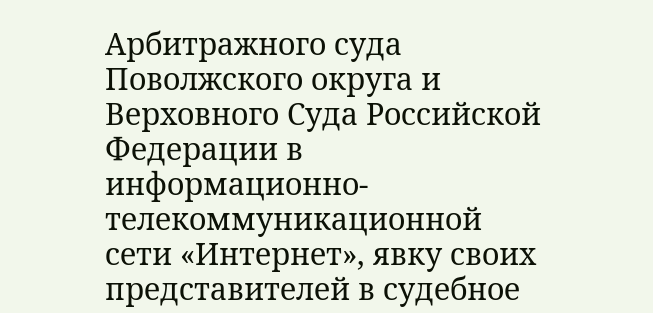Арбитражного суда Поволжского округа и Верховного Суда Российской Федерации в информационно-телекоммуникационной сети «Интернет», явку своих представителей в судебное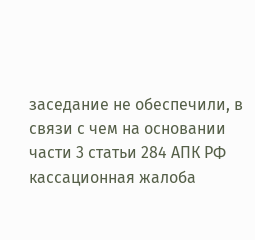заседание не обеспечили, в связи с чем на основании части 3 статьи 284 АПК РФ кассационная жалоба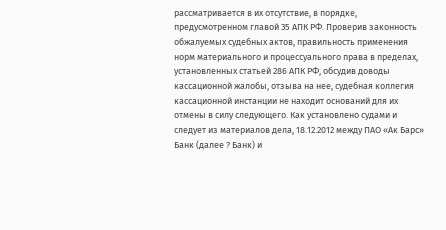рассматривается в их отсутствие, в порядке, предусмотренном главой 35 АПК РФ. Проверив законность обжалуемых судебных актов, правильность применения норм материального и процессуального права в пределах, установленных статьей 286 АПК РФ, обсудив доводы кассационной жалобы, отзыва на нее, судебная коллегия кассационной инстанции не находит оснований для их отмены в силу следующего. Как установлено судами и следует из материалов дела, 18.12.2012 между ПАО «Ак Барс» Банк (далее ? Банк) и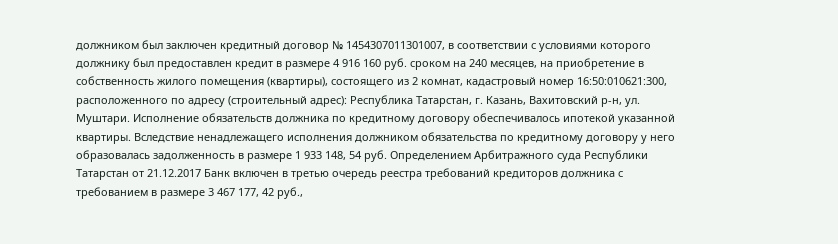должником был заключен кредитный договор № 1454307011301007, в соответствии с условиями которого должнику был предоставлен кредит в размере 4 916 160 руб. сроком на 240 месяцев, на приобретение в собственность жилого помещения (квартиры), состоящего из 2 комнат, кадастровый номер 16:50:010621:300, расположенного по адресу (строительный адрес): Республика Татарстан, г. Казань, Вахитовский р-н, ул. Муштари. Исполнение обязательств должника по кредитному договору обеспечивалось ипотекой указанной квартиры. Вследствие ненадлежащего исполнения должником обязательства по кредитному договору у него образовалась задолженность в размере 1 933 148, 54 руб. Определением Арбитражного суда Республики Татарстан от 21.12.2017 Банк включен в третью очередь реестра требований кредиторов должника с требованием в размере 3 467 177, 42 руб.,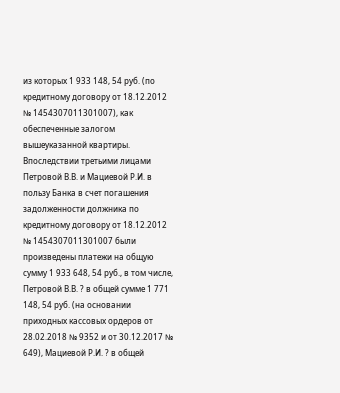из которых 1 933 148, 54 руб. (по кредитному договору от 18.12.2012 № 1454307011301007), как обеспеченные залогом вышеуказанной квартиры. Впоследствии третьими лицами Петровой В.В. и Мациевой Р.И. в пользу Банка в счет погашения задолженности должника по кредитному договору от 18.12.2012 № 1454307011301007 были произведены платежи на общую сумму 1 933 648, 54 руб., в том числе, Петровой В.В. ? в общей сумме 1 771 148, 54 руб. (на основании приходных кассовых ордеров от 28.02.2018 № 9352 и от 30.12.2017 № 649), Мациевой Р.И. ? в общей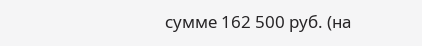сумме 162 500 руб. (на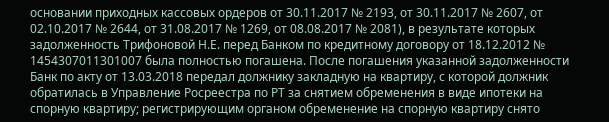основании приходных кассовых ордеров от 30.11.2017 № 2193, от 30.11.2017 № 2607, от 02.10.2017 № 2644, от 31.08.2017 № 1269, от 08.08.2017 № 2081), в результате которых задолженность Трифоновой Н.Е. перед Банком по кредитному договору от 18.12.2012 № 1454307011301007 была полностью погашена. После погашения указанной задолженности Банк по акту от 13.03.2018 передал должнику закладную на квартиру, с которой должник обратилась в Управление Росреестра по РТ за снятием обременения в виде ипотеки на спорную квартиру; регистрирующим органом обременение на спорную квартиру снято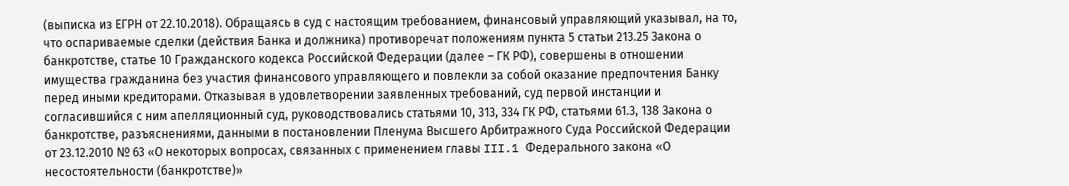(выписка из ЕГРН от 22.10.2018). Обращаясь в суд с настоящим требованием, финансовый управляющий указывал, на то, что оспариваемые сделки (действия Банка и должника) противоречат положениям пункта 5 статьи 213.25 Закона о банкротстве, статье 10 Гражданского кодекса Российской Федерации (далее – ГК РФ), совершены в отношении имущества гражданина без участия финансового управляющего и повлекли за собой оказание предпочтения Банку перед иными кредиторами. Отказывая в удовлетворении заявленных требований, суд первой инстанции и согласившийся с ним апелляционный суд, руководствовались статьями 10, 313, 334 ГК РФ, статьями 61.3, 138 Закона о банкротстве, разъяснениями, данными в постановлении Пленума Высшего Арбитражного Суда Российской Федерации от 23.12.2010 № 63 «О некоторых вопросах, связанных с применением главы III.1 Федерального закона «О несостоятельности (банкротстве)»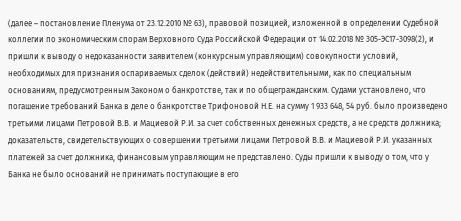(далее – постановление Пленума от 23.12.2010 № 63), правовой позицией, изложенной в определении Судебной коллегии по экономическим спорам Верховного Суда Российской Федерации от 14.02.2018 № 305-ЭС17-3098(2), и пришли к выводу о недоказанности заявителем (конкурсным управляющим) совокупности условий, необходимых для признания оспариваемых сделок (действий) недействительными, как по специальным основаниям, предусмотренным Законом о банкротстве, так и по общегражданским. Судами установлено, что погашение требований Банка в деле о банкротстве Трифоновой Н.Е. на сумму 1 933 648, 54 руб. было произведено третьими лицами Петровой В.В. и Мациевой Р.И. за счет собственных денежных средств, а не средств должника; доказательств, свидетельствующих о совершении третьими лицами Петровой В.В. и Мациевой Р.И. указанных платежей за счет должника, финансовым управляющим не представлено. Суды пришли к выводу о том, что у Банка не было оснований не принимать поступающие в его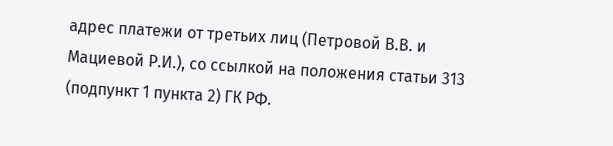адрес платежи от третьих лиц (Петровой В.В. и Мациевой Р.И.), со ссылкой на положения статьи 313 (подпункт 1 пункта 2) ГК РФ.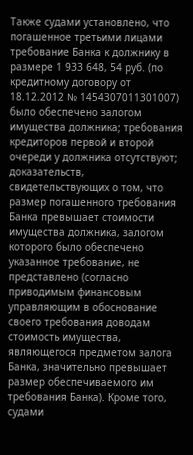Также судами установлено, что погашенное третьими лицами требование Банка к должнику в размере 1 933 648, 54 руб. (по кредитному договору от 18.12.2012 № 1454307011301007) было обеспечено залогом имущества должника; требования кредиторов первой и второй очереди у должника отсутствуют; доказательств, свидетельствующих о том, что размер погашенного требования Банка превышает стоимости имущества должника, залогом которого было обеспечено указанное требование, не представлено (согласно приводимым финансовым управляющим в обоснование своего требования доводам стоимость имущества, являющегося предметом залога Банка, значительно превышает размер обеспечиваемого им требования Банка). Кроме того, судами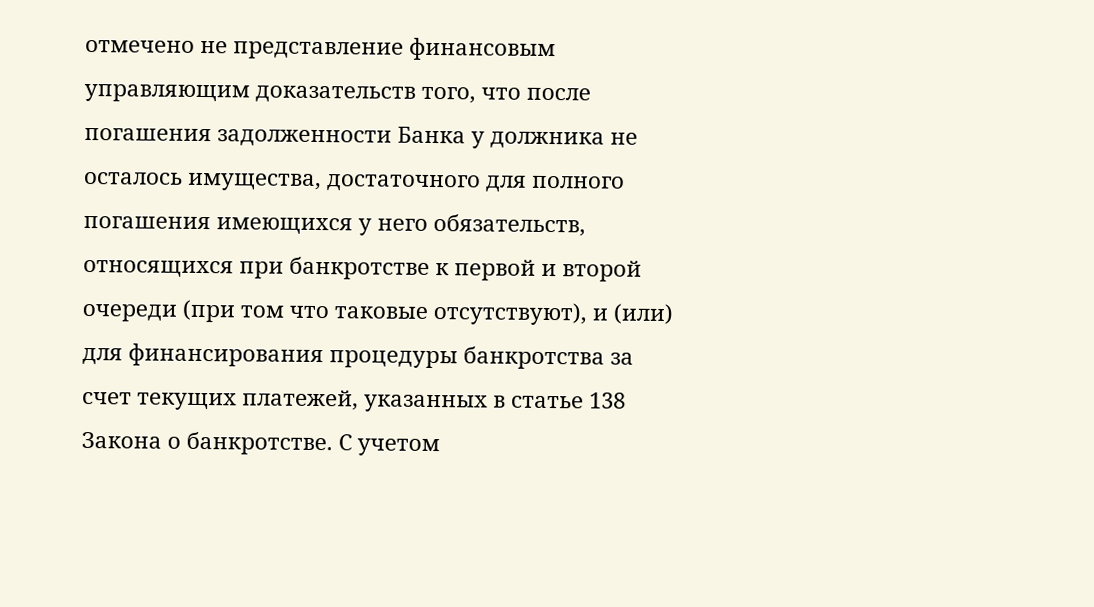отмечено не представление финансовым управляющим доказательств того, что после погашения задолженности Банка у должника не осталось имущества, достаточного для полного погашения имеющихся у него обязательств, относящихся при банкротстве к первой и второй очереди (при том что таковые отсутствуют), и (или) для финансирования процедуры банкротства за счет текущих платежей, указанных в статье 138 Закона о банкротстве. С учетом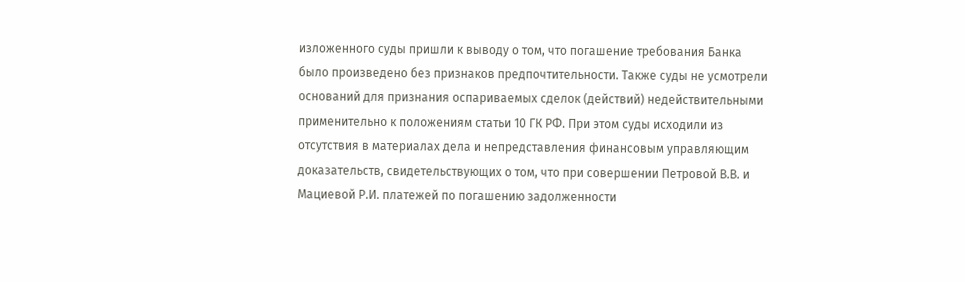изложенного суды пришли к выводу о том, что погашение требования Банка было произведено без признаков предпочтительности. Также суды не усмотрели оснований для признания оспариваемых сделок (действий) недействительными применительно к положениям статьи 10 ГК РФ. При этом суды исходили из отсутствия в материалах дела и непредставления финансовым управляющим доказательств, свидетельствующих о том, что при совершении Петровой В.В. и Мациевой Р.И. платежей по погашению задолженности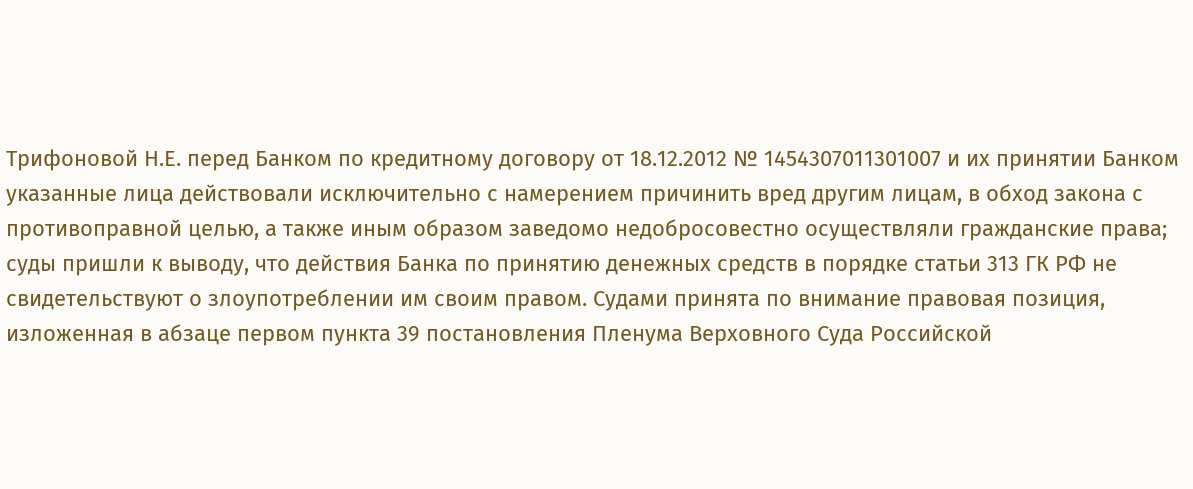Трифоновой Н.Е. перед Банком по кредитному договору от 18.12.2012 № 1454307011301007 и их принятии Банком указанные лица действовали исключительно с намерением причинить вред другим лицам, в обход закона с противоправной целью, а также иным образом заведомо недобросовестно осуществляли гражданские права; суды пришли к выводу, что действия Банка по принятию денежных средств в порядке статьи 313 ГК РФ не свидетельствуют о злоупотреблении им своим правом. Судами принята по внимание правовая позиция, изложенная в абзаце первом пункта 39 постановления Пленума Верховного Суда Российской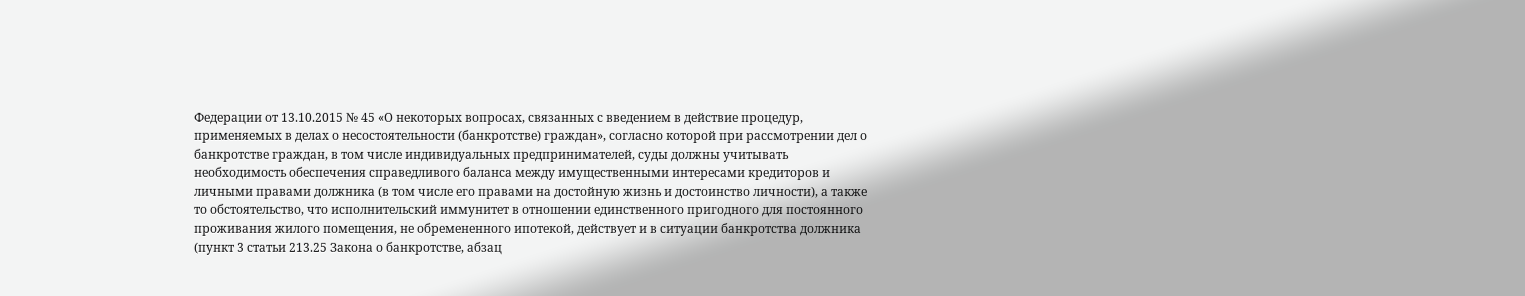Федерации от 13.10.2015 № 45 «О некоторых вопросах, связанных с введением в действие процедур, применяемых в делах о несостоятельности (банкротстве) граждан», согласно которой при рассмотрении дел о банкротстве граждан, в том числе индивидуальных предпринимателей, суды должны учитывать необходимость обеспечения справедливого баланса между имущественными интересами кредиторов и личными правами должника (в том числе его правами на достойную жизнь и достоинство личности), а также то обстоятельство, что исполнительский иммунитет в отношении единственного пригодного для постоянного проживания жилого помещения, не обремененного ипотекой, действует и в ситуации банкротства должника (пункт 3 статьи 213.25 Закона о банкротстве, абзац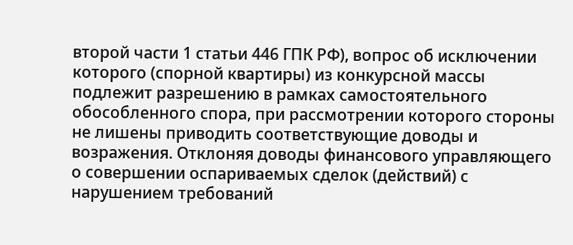второй части 1 статьи 446 ГПК РФ), вопрос об исключении которого (спорной квартиры) из конкурсной массы подлежит разрешению в рамках самостоятельного обособленного спора, при рассмотрении которого стороны не лишены приводить соответствующие доводы и возражения. Отклоняя доводы финансового управляющего о совершении оспариваемых сделок (действий) с нарушением требований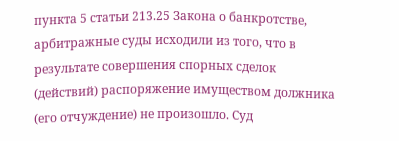пункта 5 статьи 213.25 Закона о банкротстве, арбитражные суды исходили из того, что в результате совершения спорных сделок (действий) распоряжение имуществом должника (его отчуждение) не произошло. Суд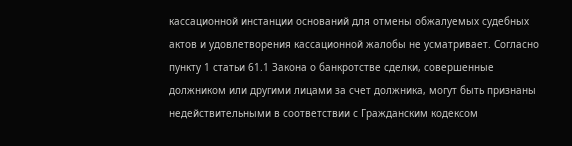кассационной инстанции оснований для отмены обжалуемых судебных актов и удовлетворения кассационной жалобы не усматривает. Согласно пункту 1 статьи 61.1 Закона о банкротстве сделки, совершенные должником или другими лицами за счет должника, могут быть признаны недействительными в соответствии с Гражданским кодексом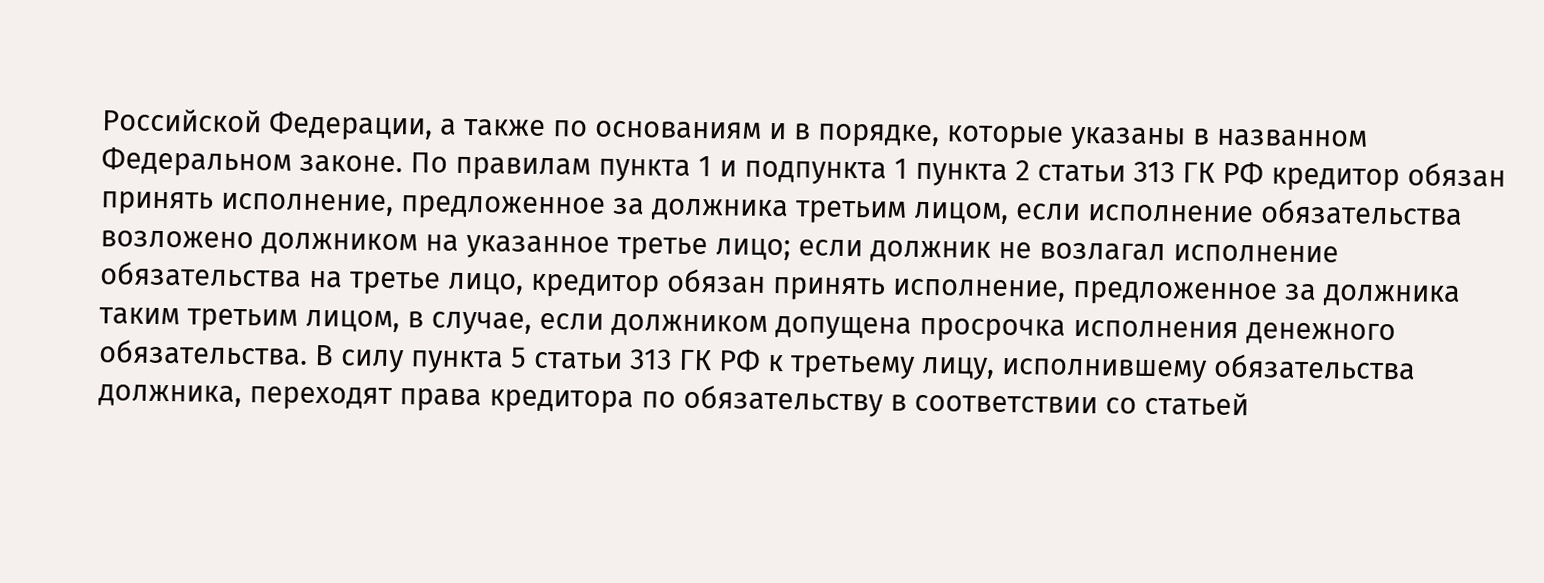Российской Федерации, а также по основаниям и в порядке, которые указаны в названном Федеральном законе. По правилам пункта 1 и подпункта 1 пункта 2 статьи 313 ГК РФ кредитор обязан принять исполнение, предложенное за должника третьим лицом, если исполнение обязательства возложено должником на указанное третье лицо; если должник не возлагал исполнение обязательства на третье лицо, кредитор обязан принять исполнение, предложенное за должника таким третьим лицом, в случае, если должником допущена просрочка исполнения денежного обязательства. В силу пункта 5 статьи 313 ГК РФ к третьему лицу, исполнившему обязательства должника, переходят права кредитора по обязательству в соответствии со статьей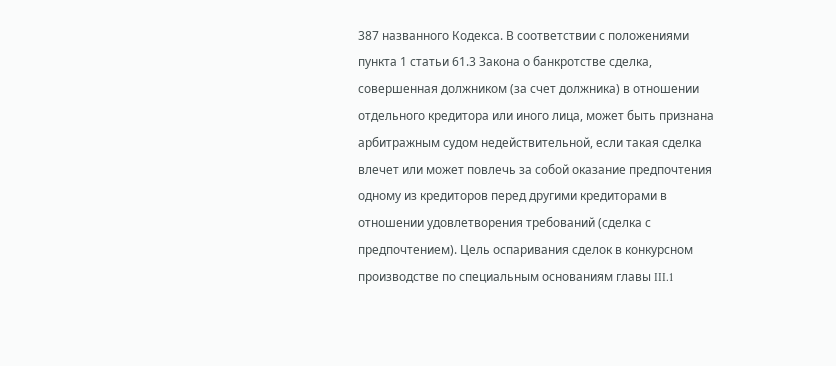387 названного Кодекса. В соответствии с положениями пункта 1 статьи 61.3 Закона о банкротстве сделка, совершенная должником (за счет должника) в отношении отдельного кредитора или иного лица, может быть признана арбитражным судом недействительной, если такая сделка влечет или может повлечь за собой оказание предпочтения одному из кредиторов перед другими кредиторами в отношении удовлетворения требований (сделка с предпочтением). Цель оспаривания сделок в конкурсном производстве по специальным основаниям главы III.1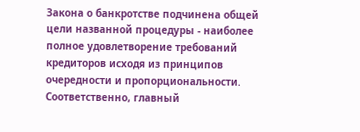Закона о банкротстве подчинена общей цели названной процедуры - наиболее полное удовлетворение требований кредиторов исходя из принципов очередности и пропорциональности. Соответственно, главный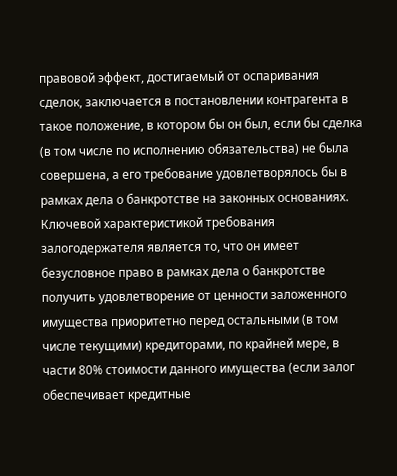правовой эффект, достигаемый от оспаривания сделок, заключается в постановлении контрагента в такое положение, в котором бы он был, если бы сделка (в том числе по исполнению обязательства) не была совершена, а его требование удовлетворялось бы в рамках дела о банкротстве на законных основаниях. Ключевой характеристикой требования залогодержателя является то, что он имеет безусловное право в рамках дела о банкротстве получить удовлетворение от ценности заложенного имущества приоритетно перед остальными (в том числе текущими) кредиторами, по крайней мере, в части 80% стоимости данного имущества (если залог обеспечивает кредитные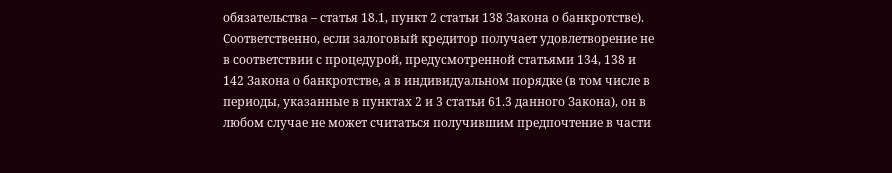обязательства – статья 18.1, пункт 2 статьи 138 Закона о банкротстве). Соответственно, если залоговый кредитор получает удовлетворение не в соответствии с процедурой, предусмотренной статьями 134, 138 и 142 Закона о банкротстве, а в индивидуальном порядке (в том числе в периоды, указанные в пунктах 2 и 3 статьи 61.3 данного Закона), он в любом случае не может считаться получившим предпочтение в части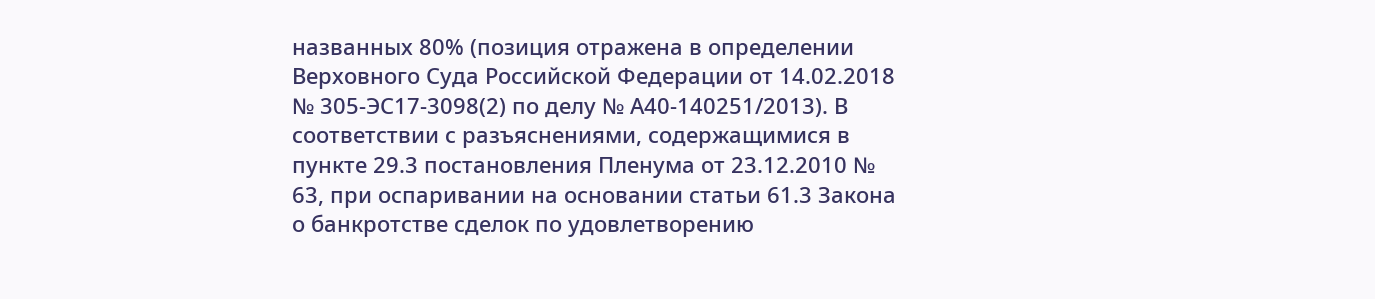названных 80% (позиция отражена в определении Верховного Суда Российской Федерации от 14.02.2018 № 305-ЭС17-3098(2) по делу № А40-140251/2013). В соответствии с разъяснениями, содержащимися в пункте 29.3 постановления Пленума от 23.12.2010 № 63, при оспаривании на основании статьи 61.3 Закона о банкротстве сделок по удовлетворению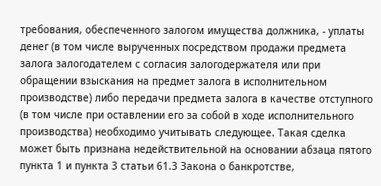требования, обеспеченного залогом имущества должника, - уплаты денег (в том числе вырученных посредством продажи предмета залога залогодателем с согласия залогодержателя или при обращении взыскания на предмет залога в исполнительном производстве) либо передачи предмета залога в качестве отступного (в том числе при оставлении его за собой в ходе исполнительного производства) необходимо учитывать следующее. Такая сделка может быть признана недействительной на основании абзаца пятого пункта 1 и пункта 3 статьи 61.3 Закона о банкротстве,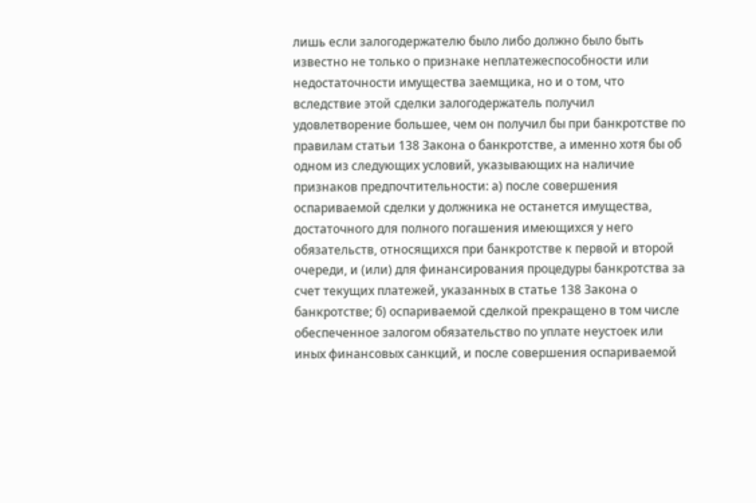лишь если залогодержателю было либо должно было быть известно не только о признаке неплатежеспособности или недостаточности имущества заемщика, но и о том, что вследствие этой сделки залогодержатель получил удовлетворение большее, чем он получил бы при банкротстве по правилам статьи 138 Закона о банкротстве, а именно хотя бы об одном из следующих условий, указывающих на наличие признаков предпочтительности: а) после совершения оспариваемой сделки у должника не останется имущества, достаточного для полного погашения имеющихся у него обязательств, относящихся при банкротстве к первой и второй очереди, и (или) для финансирования процедуры банкротства за счет текущих платежей, указанных в статье 138 Закона о банкротстве; б) оспариваемой сделкой прекращено в том числе обеспеченное залогом обязательство по уплате неустоек или иных финансовых санкций, и после совершения оспариваемой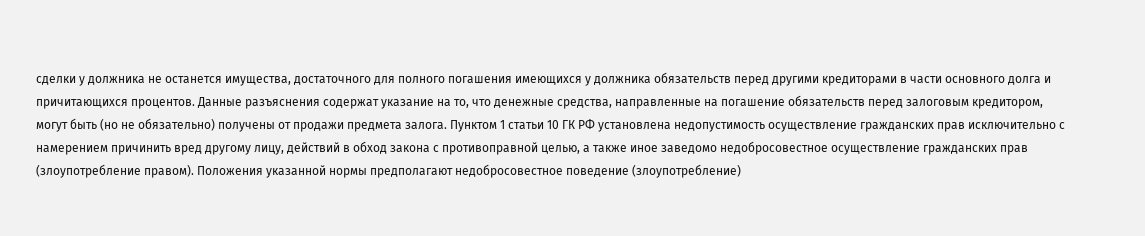сделки у должника не останется имущества, достаточного для полного погашения имеющихся у должника обязательств перед другими кредиторами в части основного долга и причитающихся процентов. Данные разъяснения содержат указание на то, что денежные средства, направленные на погашение обязательств перед залоговым кредитором, могут быть (но не обязательно) получены от продажи предмета залога. Пунктом 1 статьи 10 ГК РФ установлена недопустимость осуществление гражданских прав исключительно с намерением причинить вред другому лицу, действий в обход закона с противоправной целью, а также иное заведомо недобросовестное осуществление гражданских прав (злоупотребление правом). Положения указанной нормы предполагают недобросовестное поведение (злоупотребление)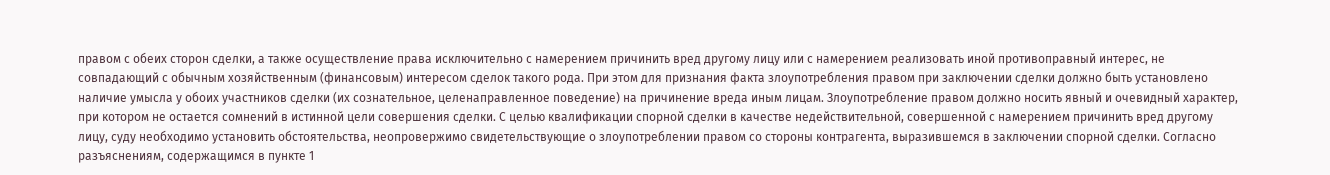правом с обеих сторон сделки, а также осуществление права исключительно с намерением причинить вред другому лицу или с намерением реализовать иной противоправный интерес, не совпадающий с обычным хозяйственным (финансовым) интересом сделок такого рода. При этом для признания факта злоупотребления правом при заключении сделки должно быть установлено наличие умысла у обоих участников сделки (их сознательное, целенаправленное поведение) на причинение вреда иным лицам. Злоупотребление правом должно носить явный и очевидный характер, при котором не остается сомнений в истинной цели совершения сделки. С целью квалификации спорной сделки в качестве недействительной, совершенной с намерением причинить вред другому лицу, суду необходимо установить обстоятельства, неопровержимо свидетельствующие о злоупотреблении правом со стороны контрагента, выразившемся в заключении спорной сделки. Согласно разъяснениям, содержащимся в пункте 1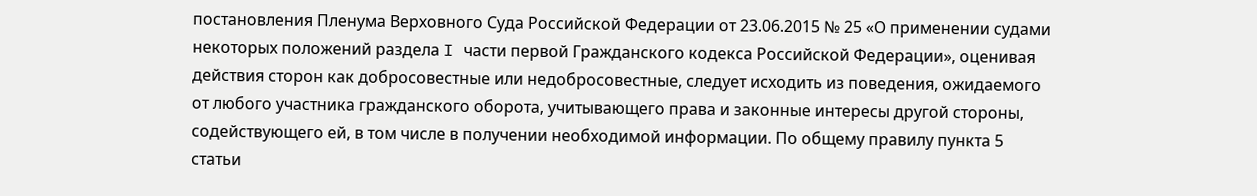постановления Пленума Верховного Суда Российской Федерации от 23.06.2015 № 25 «О применении судами некоторых положений раздела I части первой Гражданского кодекса Российской Федерации», оценивая действия сторон как добросовестные или недобросовестные, следует исходить из поведения, ожидаемого от любого участника гражданского оборота, учитывающего права и законные интересы другой стороны, содействующего ей, в том числе в получении необходимой информации. По общему правилу пункта 5 статьи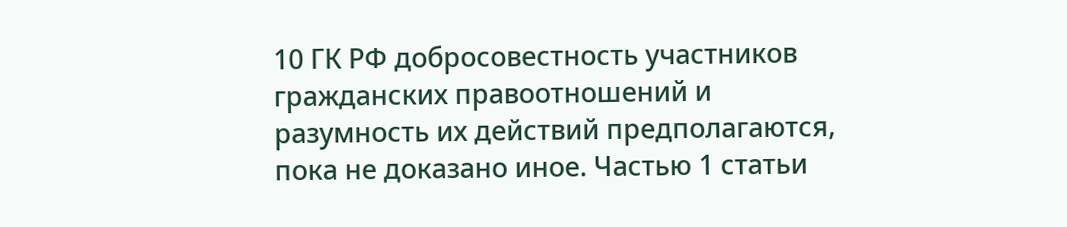10 ГК РФ добросовестность участников гражданских правоотношений и разумность их действий предполагаются, пока не доказано иное. Частью 1 статьи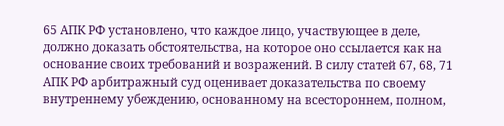65 АПК РФ установлено, что каждое лицо, участвующее в деле, должно доказать обстоятельства, на которое оно ссылается как на основание своих требований и возражений. В силу статей 67, 68, 71 АПК РФ арбитражный суд оценивает доказательства по своему внутреннему убеждению, основанному на всестороннем, полном,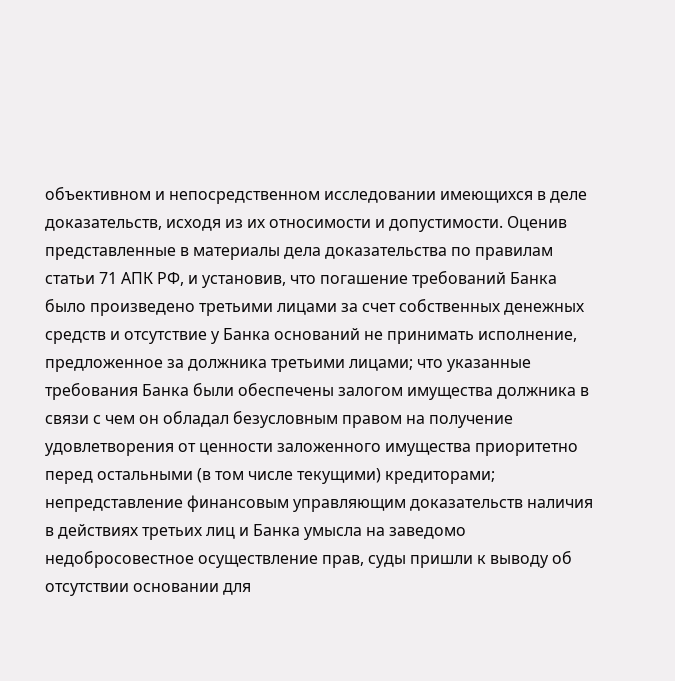объективном и непосредственном исследовании имеющихся в деле доказательств, исходя из их относимости и допустимости. Оценив представленные в материалы дела доказательства по правилам статьи 71 АПК РФ, и установив, что погашение требований Банка было произведено третьими лицами за счет собственных денежных средств и отсутствие у Банка оснований не принимать исполнение, предложенное за должника третьими лицами; что указанные требования Банка были обеспечены залогом имущества должника в связи с чем он обладал безусловным правом на получение удовлетворения от ценности заложенного имущества приоритетно перед остальными (в том числе текущими) кредиторами; непредставление финансовым управляющим доказательств наличия в действиях третьих лиц и Банка умысла на заведомо недобросовестное осуществление прав, суды пришли к выводу об отсутствии основании для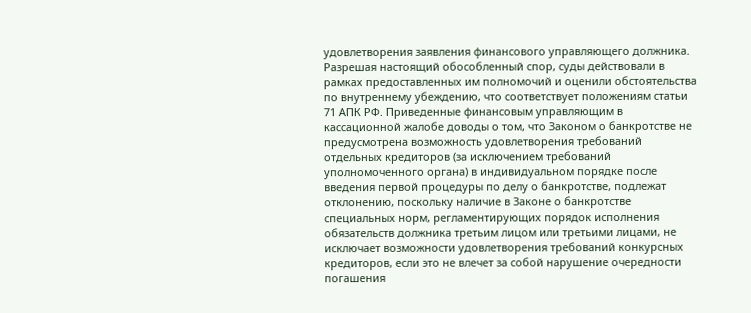удовлетворения заявления финансового управляющего должника. Разрешая настоящий обособленный спор, суды действовали в рамках предоставленных им полномочий и оценили обстоятельства по внутреннему убеждению, что соответствует положениям статьи 71 АПК РФ. Приведенные финансовым управляющим в кассационной жалобе доводы о том, что Законом о банкротстве не предусмотрена возможность удовлетворения требований отдельных кредиторов (за исключением требований уполномоченного органа) в индивидуальном порядке после введения первой процедуры по делу о банкротстве, подлежат отклонению, поскольку наличие в Законе о банкротстве специальных норм, регламентирующих порядок исполнения обязательств должника третьим лицом или третьими лицами, не исключает возможности удовлетворения требований конкурсных кредиторов, если это не влечет за собой нарушение очередности погашения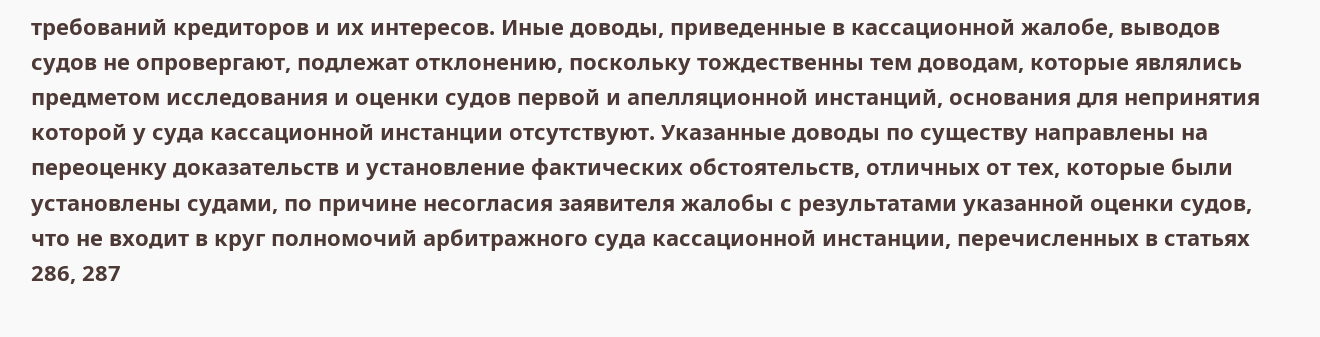требований кредиторов и их интересов. Иные доводы, приведенные в кассационной жалобе, выводов судов не опровергают, подлежат отклонению, поскольку тождественны тем доводам, которые являлись предметом исследования и оценки судов первой и апелляционной инстанций, основания для непринятия которой у суда кассационной инстанции отсутствуют. Указанные доводы по существу направлены на переоценку доказательств и установление фактических обстоятельств, отличных от тех, которые были установлены судами, по причине несогласия заявителя жалобы с результатами указанной оценки судов, что не входит в круг полномочий арбитражного суда кассационной инстанции, перечисленных в статьях 286, 287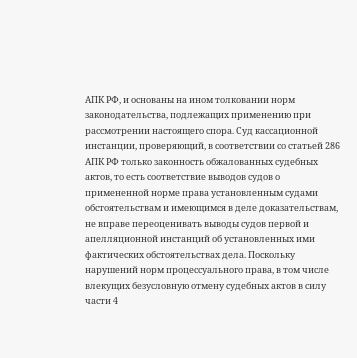АПК РФ, и основаны на ином толковании норм законодательства, подлежащих применению при рассмотрении настоящего спора. Суд кассационной инстанции, проверяющий, в соответствии со статьей 286 АПК РФ только законность обжалованных судебных актов, то есть соответствие выводов судов о примененной норме права установленным судами обстоятельствам и имеющимся в деле доказательствам, не вправе переоценивать выводы судов первой и апелляционной инстанций об установленных ими фактических обстоятельствах дела. Поскольку нарушений норм процессуального права, в том числе влекущих безусловную отмену судебных актов в силу части 4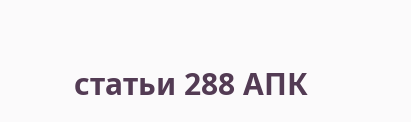статьи 288 АПК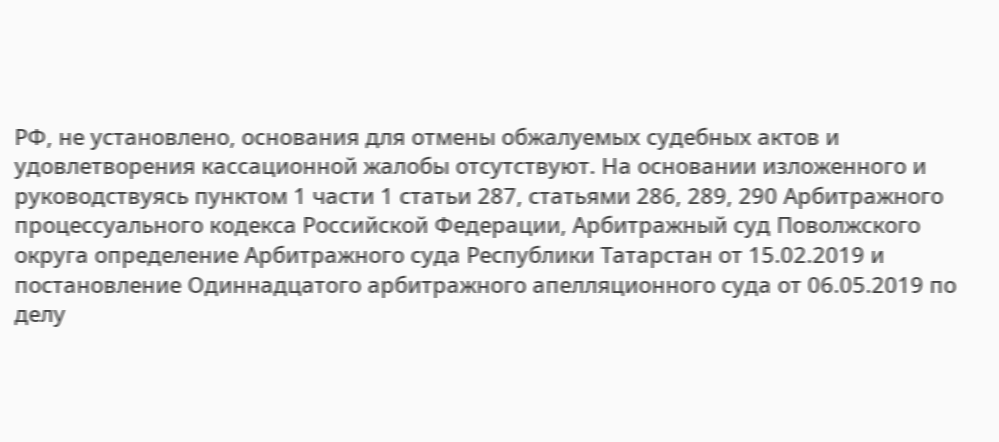РФ, не установлено, основания для отмены обжалуемых судебных актов и удовлетворения кассационной жалобы отсутствуют. На основании изложенного и руководствуясь пунктом 1 части 1 статьи 287, статьями 286, 289, 290 Арбитражного процессуального кодекса Российской Федерации, Арбитражный суд Поволжского округа определение Арбитражного суда Республики Татарстан от 15.02.2019 и постановление Одиннадцатого арбитражного апелляционного суда от 06.05.2019 по делу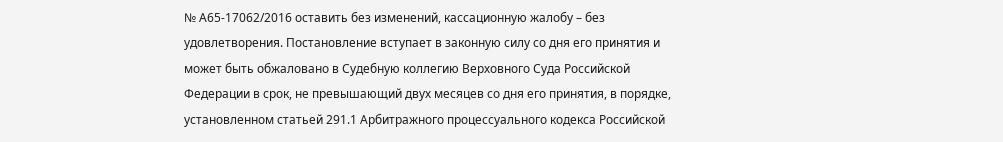№ А65-17062/2016 оставить без изменений, кассационную жалобу – без удовлетворения. Постановление вступает в законную силу со дня его принятия и может быть обжаловано в Судебную коллегию Верховного Суда Российской Федерации в срок, не превышающий двух месяцев со дня его принятия, в порядке, установленном статьей 291.1 Арбитражного процессуального кодекса Российской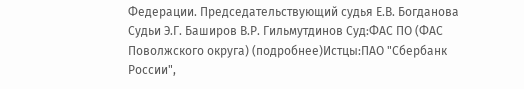Федерации. Председательствующий судья Е.В. Богданова Судьи Э.Г. Баширов В.Р. Гильмутдинов Суд:ФАС ПО (ФАС Поволжского округа) (подробнее)Истцы:ПАО "Сбербанк России",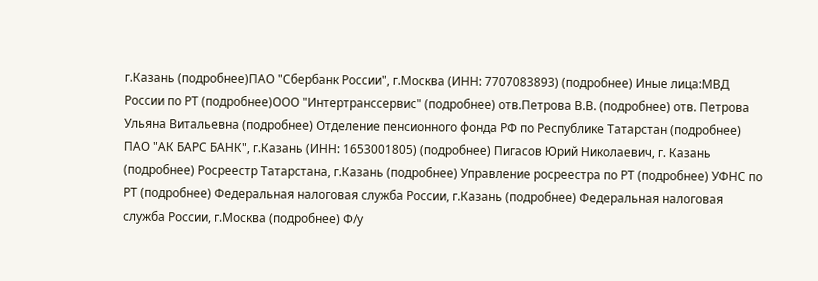г.Казань (подробнее)ПАО "Сбербанк России", г.Москва (ИНН: 7707083893) (подробнее) Иные лица:МВД России по РТ (подробнее)ООО "Интертранссервис" (подробнее) отв.Петрова В.В. (подробнее) отв. Петрова Ульяна Витальевна (подробнее) Отделение пенсионного фонда РФ по Республике Татарстан (подробнее) ПАО "АК БАРС БАНК", г.Казань (ИНН: 1653001805) (подробнее) Пигасов Юрий Николаевич, г. Казань (подробнее) Росреестр Татарстана, г.Казань (подробнее) Управление росреестра по РТ (подробнее) УФНС по РТ (подробнее) Федеральная налоговая служба России, г.Казань (подробнее) Федеральная налоговая служба России, г.Москва (подробнее) Ф/у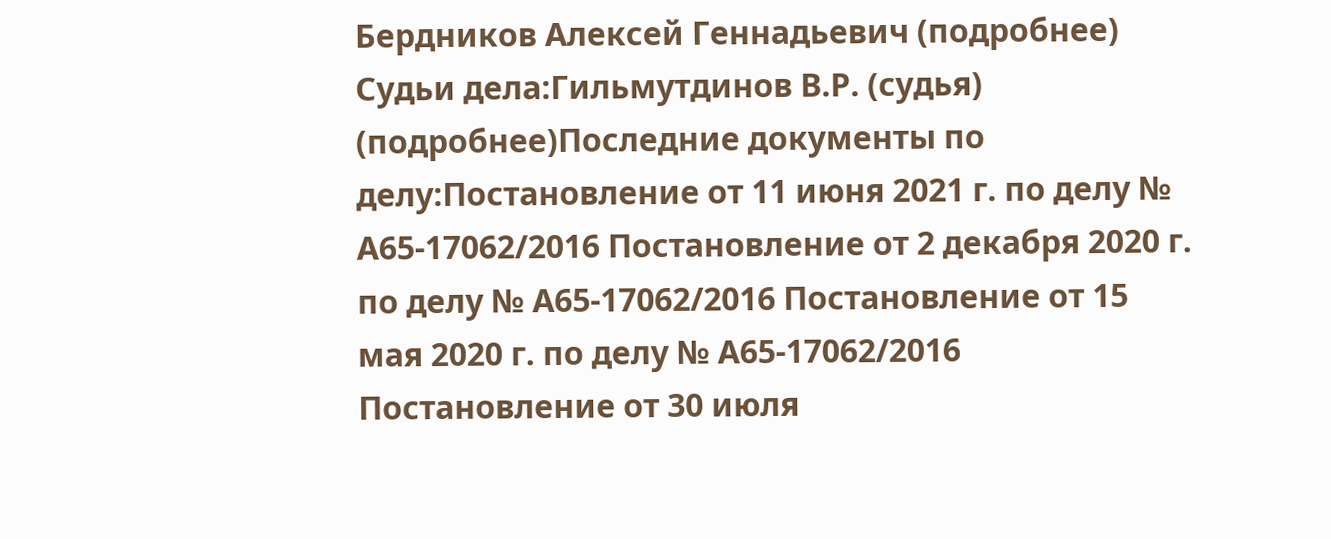Бердников Алексей Геннадьевич (подробнее) Судьи дела:Гильмутдинов В.Р. (судья) (подробнее)Последние документы по делу:Постановление от 11 июня 2021 г. по делу № А65-17062/2016 Постановление от 2 декабря 2020 г. по делу № А65-17062/2016 Постановление от 15 мая 2020 г. по делу № А65-17062/2016 Постановление от 30 июля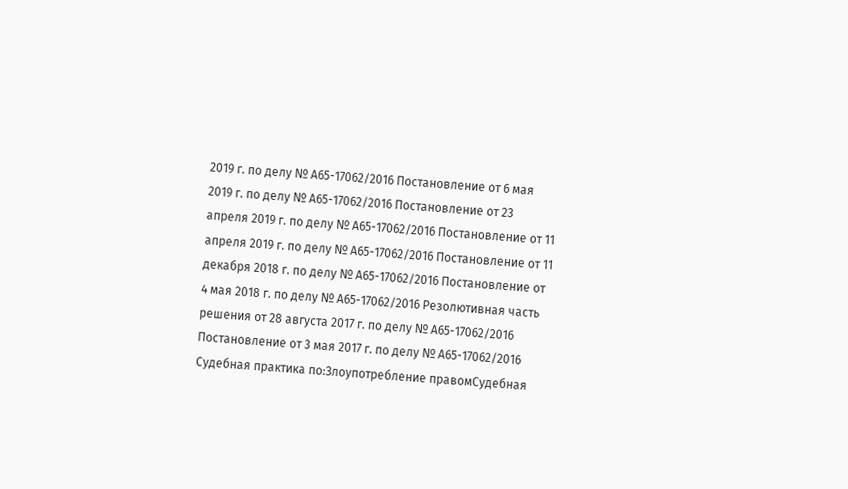2019 г. по делу № А65-17062/2016 Постановление от 6 мая 2019 г. по делу № А65-17062/2016 Постановление от 23 апреля 2019 г. по делу № А65-17062/2016 Постановление от 11 апреля 2019 г. по делу № А65-17062/2016 Постановление от 11 декабря 2018 г. по делу № А65-17062/2016 Постановление от 4 мая 2018 г. по делу № А65-17062/2016 Резолютивная часть решения от 28 августа 2017 г. по делу № А65-17062/2016 Постановление от 3 мая 2017 г. по делу № А65-17062/2016 Судебная практика по:Злоупотребление правомСудебная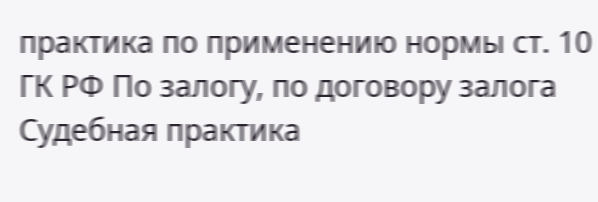практика по применению нормы ст. 10 ГК РФ По залогу, по договору залога Судебная практика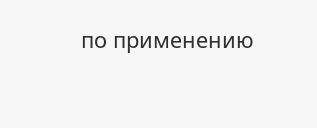по применению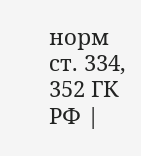норм ст. 334, 352 ГК РФ |